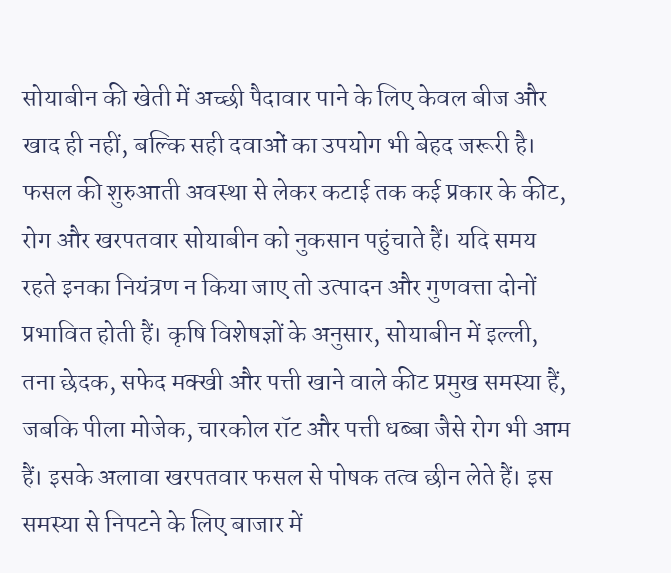सोयाबीन की खेती में अच्छी पैदावार पाने के लिए केवल बीज और खाद ही नहीं, बल्कि सही दवाओं का उपयोग भी बेहद जरूरी है। फसल की शुरुआती अवस्था से लेकर कटाई तक कई प्रकार के कीट, रोग और खरपतवार सोयाबीन को नुकसान पहुंचाते हैं। यदि समय रहते इनका नियंत्रण न किया जाए तो उत्पादन और गुणवत्ता दोनों प्रभावित होती हैं। कृषि विशेषज्ञों के अनुसार, सोयाबीन में इल्ली, तना छेदक, सफेद मक्खी और पत्ती खाने वाले कीट प्रमुख समस्या हैं, जबकि पीला मोजेक, चारकोल रॉट और पत्ती धब्बा जैसे रोग भी आम हैं। इसके अलावा खरपतवार फसल से पोषक तत्व छीन लेते हैं। इस समस्या से निपटने के लिए बाजार में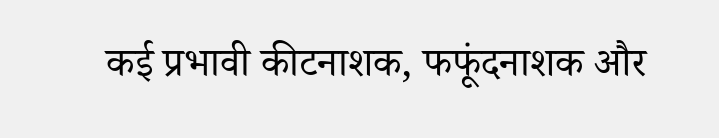कई प्रभावी कीटनाशक, फफूंदनाशक और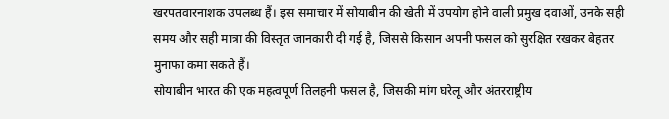खरपतवारनाशक उपलब्ध हैं। इस समाचार में सोयाबीन की खेती में उपयोग होने वाली प्रमुख दवाओं, उनके सही समय और सही मात्रा की विस्तृत जानकारी दी गई है, जिससे किसान अपनी फसल को सुरक्षित रखकर बेहतर मुनाफा कमा सकते हैं।
सोयाबीन भारत की एक महत्वपूर्ण तिलहनी फसल है, जिसकी मांग घरेलू और अंतरराष्ट्रीय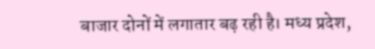बाजार दोनों में लगातार बढ़ रही है। मध्य प्रदेश,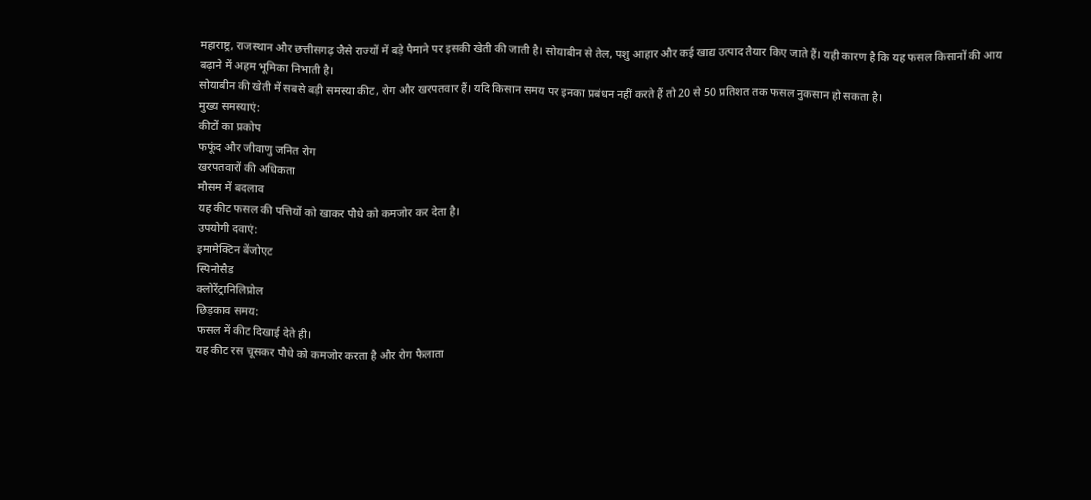महाराष्ट्र, राजस्थान और छत्तीसगढ़ जैसे राज्यों में बड़े पैमाने पर इसकी खेती की जाती है। सोयाबीन से तेल, पशु आहार और कई खाद्य उत्पाद तैयार किए जाते हैं। यही कारण है कि यह फसल किसानों की आय बढ़ाने में अहम भूमिका निभाती है।
सोयाबीन की खेती में सबसे बड़ी समस्या कीट, रोग और खरपतवार हैं। यदि किसान समय पर इनका प्रबंधन नहीं करते हैं तो 20 से 50 प्रतिशत तक फसल नुकसान हो सकता है।
मुख्य समस्याएं:
कीटों का प्रकोप
फफूंद और जीवाणु जनित रोग
खरपतवारों की अधिकता
मौसम में बदलाव
यह कीट फसल की पत्तियों को खाकर पौधे को कमजोर कर देता है।
उपयोगी दवाएं:
इमामेक्टिन बेंजोएट
स्पिनोसैड
क्लोरेंट्रानिलिप्रोल
छिड़काव समय:
फसल में कीट दिखाई देते ही।
यह कीट रस चूसकर पौधे को कमजोर करता है और रोग फैलाता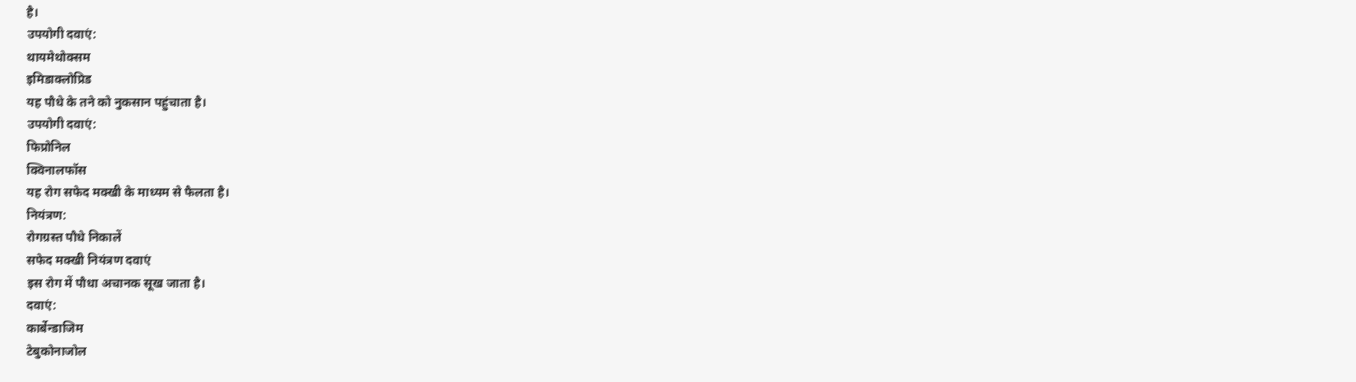है।
उपयोगी दवाएं:
थायमेथोक्सम
इमिडाक्लोप्रिड
यह पौधे के तने को नुकसान पहुंचाता है।
उपयोगी दवाएं:
फिप्रोनिल
क्विनालफॉस
यह रोग सफेद मक्खी के माध्यम से फैलता है।
नियंत्रण:
रोगग्रस्त पौधे निकालें
सफेद मक्खी नियंत्रण दवाएं
इस रोग में पौधा अचानक सूख जाता है।
दवाएं:
कार्बेन्डाजिम
टेबुकोनाजोल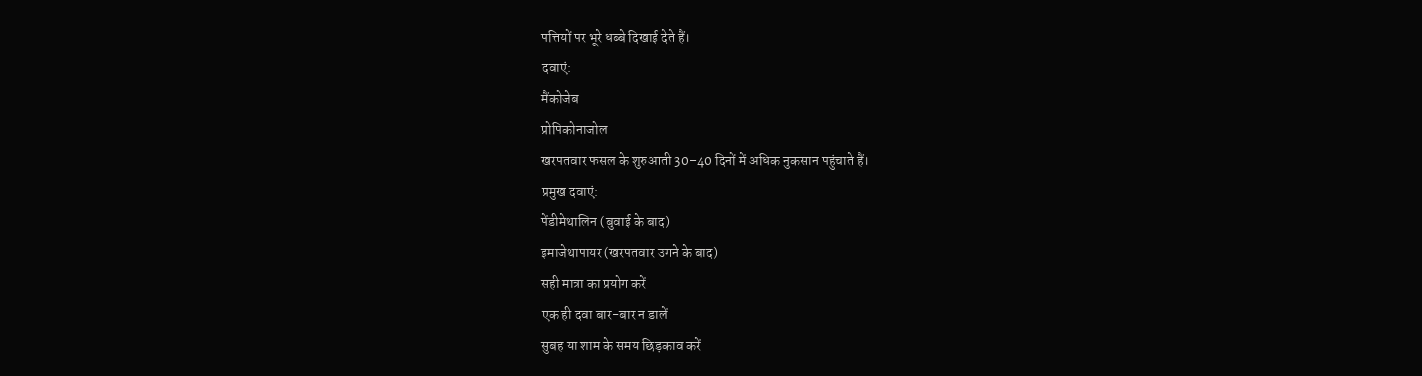पत्तियों पर भूरे धब्बे दिखाई देते हैं।
दवाएं:
मैंकोजेब
प्रोपिकोनाजोल
खरपतवार फसल के शुरुआती 30–40 दिनों में अधिक नुकसान पहुंचाते हैं।
प्रमुख दवाएं:
पेंडीमेथालिन (बुवाई के बाद)
इमाजेथापायर (खरपतवार उगने के बाद)
सही मात्रा का प्रयोग करें
एक ही दवा बार-बार न डालें
सुबह या शाम के समय छिड़काव करें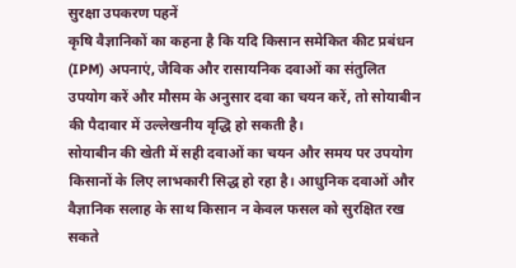सुरक्षा उपकरण पहनें
कृषि वैज्ञानिकों का कहना है कि यदि किसान समेकित कीट प्रबंधन (IPM) अपनाएं, जैविक और रासायनिक दवाओं का संतुलित उपयोग करें और मौसम के अनुसार दवा का चयन करें, तो सोयाबीन की पैदावार में उल्लेखनीय वृद्धि हो सकती है।
सोयाबीन की खेती में सही दवाओं का चयन और समय पर उपयोग किसानों के लिए लाभकारी सिद्ध हो रहा है। आधुनिक दवाओं और वैज्ञानिक सलाह के साथ किसान न केवल फसल को सुरक्षित रख सकते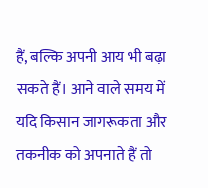हैं, बल्कि अपनी आय भी बढ़ा सकते हैं। आने वाले समय में यदि किसान जागरूकता और तकनीक को अपनाते हैं तो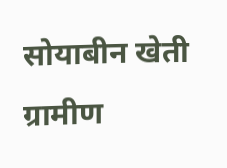सोयाबीन खेती ग्रामीण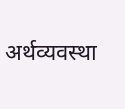अर्थव्यवस्था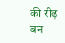की रीढ़ बन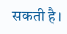सकती है।